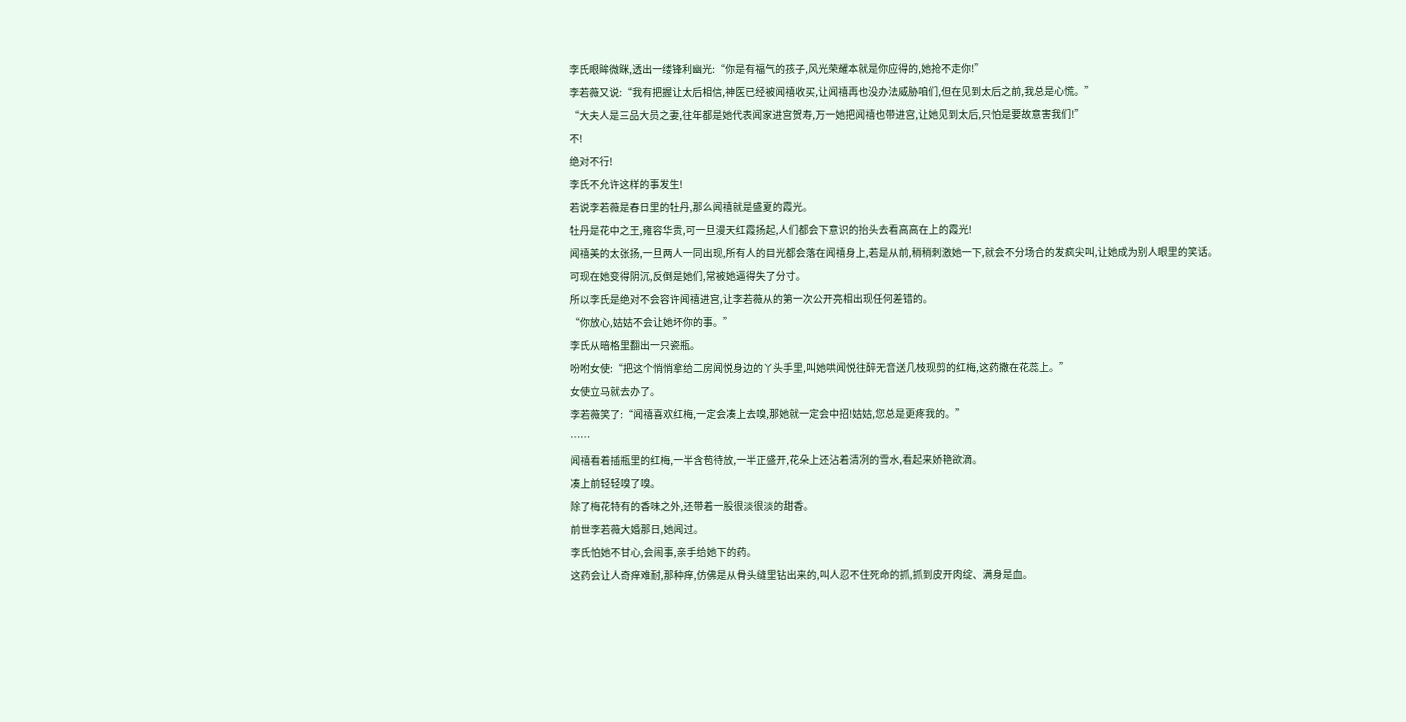李氏眼眸微眯,透出一缕锋利幽光:“你是有福气的孩子,风光荣耀本就是你应得的,她抢不走你!”
李若薇又说:“我有把握让太后相信,神医已经被闻禧收买,让闻禧再也没办法威胁咱们,但在见到太后之前,我总是心慌。”
“大夫人是三品大员之妻,往年都是她代表闻家进宫贺寿,万一她把闻禧也带进宫,让她见到太后,只怕是要故意害我们!”
不!
绝对不行!
李氏不允许这样的事发生!
若说李若薇是春日里的牡丹,那么闻禧就是盛夏的霞光。
牡丹是花中之王,雍容华贵,可一旦漫天红霞扬起,人们都会下意识的抬头去看高高在上的霞光!
闻禧美的太张扬,一旦两人一同出现,所有人的目光都会落在闻禧身上,若是从前,稍稍刺激她一下,就会不分场合的发疯尖叫,让她成为别人眼里的笑话。
可现在她变得阴沉,反倒是她们,常被她逼得失了分寸。
所以李氏是绝对不会容许闻禧进宫,让李若薇从的第一次公开亮相出现任何差错的。
“你放心,姑姑不会让她坏你的事。”
李氏从暗格里翻出一只瓷瓶。
吩咐女使:“把这个悄悄拿给二房闻悦身边的丫头手里,叫她哄闻悦往醉无音送几枝现剪的红梅,这药撒在花蕊上。”
女使立马就去办了。
李若薇笑了:“闻禧喜欢红梅,一定会凑上去嗅,那她就一定会中招!姑姑,您总是更疼我的。”
……
闻禧看着插瓶里的红梅,一半含苞待放,一半正盛开,花朵上还沾着清冽的雪水,看起来娇艳欲滴。
凑上前轻轻嗅了嗅。
除了梅花特有的香味之外,还带着一股很淡很淡的甜香。
前世李若薇大婚那日,她闻过。
李氏怕她不甘心,会闹事,亲手给她下的药。
这药会让人奇痒难耐,那种痒,仿佛是从骨头缝里钻出来的,叫人忍不住死命的抓,抓到皮开肉绽、满身是血。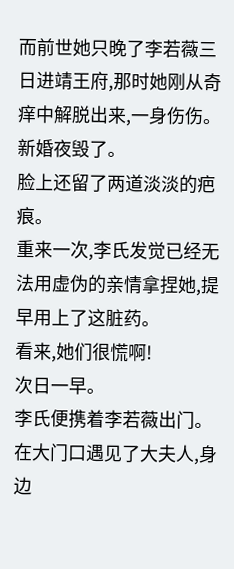而前世她只晚了李若薇三日进靖王府,那时她刚从奇痒中解脱出来,一身伤伤。
新婚夜毁了。
脸上还留了两道淡淡的疤痕。
重来一次,李氏发觉已经无法用虚伪的亲情拿捏她,提早用上了这脏药。
看来,她们很慌啊!
次日一早。
李氏便携着李若薇出门。
在大门口遇见了大夫人,身边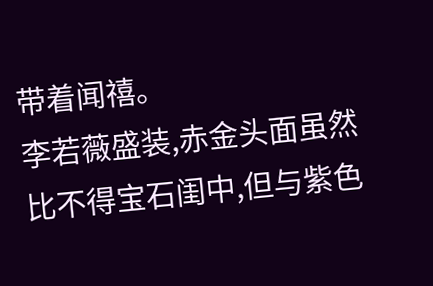带着闻禧。
李若薇盛装,赤金头面虽然比不得宝石闺中,但与紫色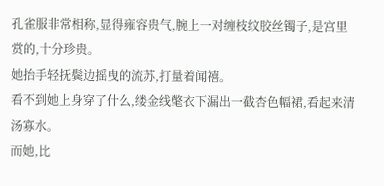孔雀服非常相称,显得雍容贵气,腕上一对缠枝纹胶丝镯子,是宫里赏的,十分珍贵。
她抬手轻抚鬓边摇曳的流苏,打量着闻禧。
看不到她上身穿了什么,缕金线氅衣下漏出一截杏色幅裙,看起来清汤寡水。
而她,比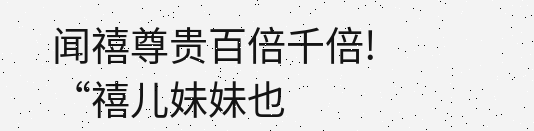闻禧尊贵百倍千倍!
“禧儿妹妹也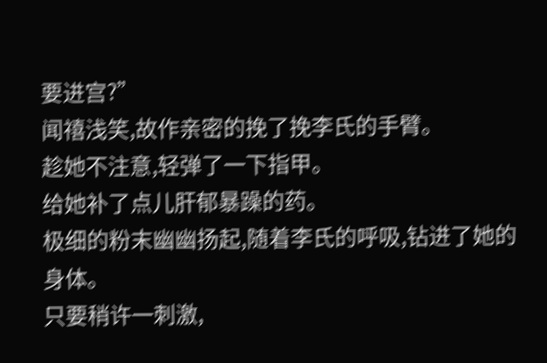要进宫?”
闻禧浅笑,故作亲密的挽了挽李氏的手臂。
趁她不注意,轻弹了一下指甲。
给她补了点儿肝郁暴躁的药。
极细的粉末幽幽扬起,随着李氏的呼吸,钻进了她的身体。
只要稍许一刺激,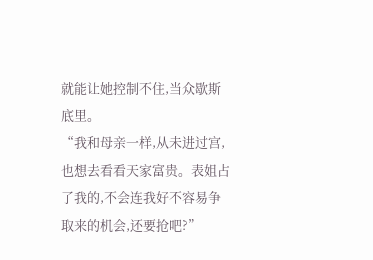就能让她控制不住,当众歇斯底里。
“我和母亲一样,从未进过宫,也想去看看天家富贵。表姐占了我的,不会连我好不容易争取来的机会,还要抢吧?”